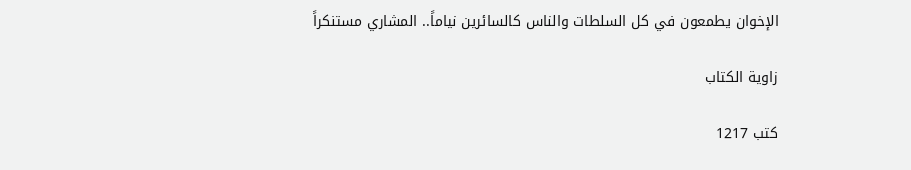الإخوان يطمعون في كل السلطات والناس كالسائرين نياماً.. المشاري مستنكراً

زاوية الكتاب

كتب 1217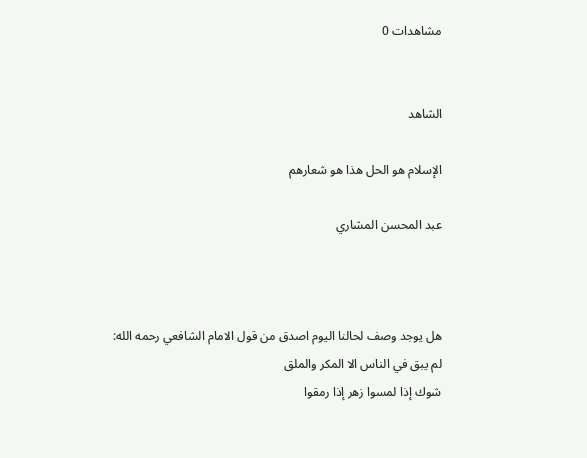مشاهدات 0


الشاهد

الإسلام هو الحل هذا هو شعارهم

عبد المحسن المشاري



هل يوجد وصف لحالنا اليوم اصدق من قول الامام الشافعي رحمه الله:
لم يبق في الناس الا المكر والملق
شوك إذا لمسوا زهر إذا رمقوا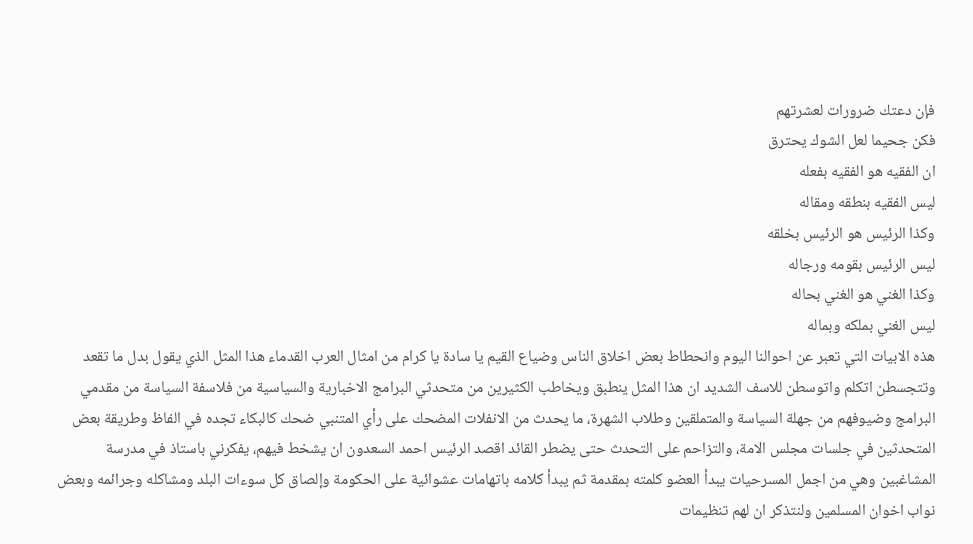فإن دعتك ضرورات لعشرتهم
فكن جحيما لعل الشوك يحترق
ان الفقيه هو الفقيه بفعله
ليس الفقيه بنطقه ومقاله
وكذا الرئيس هو الرئيس بخلقه
ليس الرئيس بقومه ورجاله
وكذا الغني هو الغني بحاله
ليس الغني بملكه وبماله
هذه الابيات التي تعبر عن احوالنا اليوم وانحطاط بعض اخلاق الناس وضياع القيم يا سادة يا كرام من امثال العرب القدماء هذا المثل الذي يقول بدل ما تقعد وتتجسطن اتكلم واتوسطن للاسف الشديد ان هذا المثل ينطبق ويخاطب الكثيرين من متحدثي البرامج الاخبارية والسياسية من فلاسفة السياسة من مقدمي البرامج وضيوفهم من جهلة السياسة والمتملقين وطلاب الشهرة، ما يحدث من الانفلات المضحك على رأي المتنبي ضحك كالبكاء تجده في الفاظ وطريقة بعض المتحدثين في جلسات مجلس الامة، والتزاحم على التحدث حتى يضطر القائد اقصد الرئيس احمد السعدون ان يشخط فيهم، يفكرني باستاذ في مدرسة المشاغبين وهي من اجمل المسرحيات يبدأ العضو كلمته بمقدمة ثم يبدأ كلامه باتهامات عشوائية على الحكومة وإلصاق كل سوءات البلد ومشاكله وجرائمه وبعض نواب اخوان المسلمين ولنتذكر ان لهم تنظيمات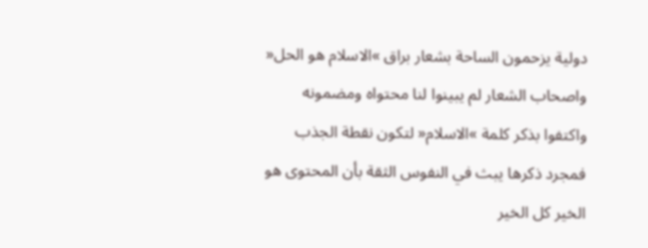دولية يزحمون الساحة بشعار براق »الاسلام هو الحل« واصحاب الشعار لم يبينوا لنا محتواه ومضمونه واكتفوا بذكر كلمة »الاسلام« لتكون نقطة الجذب فمجرد ذكرها يبث في النفوس الثقة بأن المحتوى هو الخير كل الخير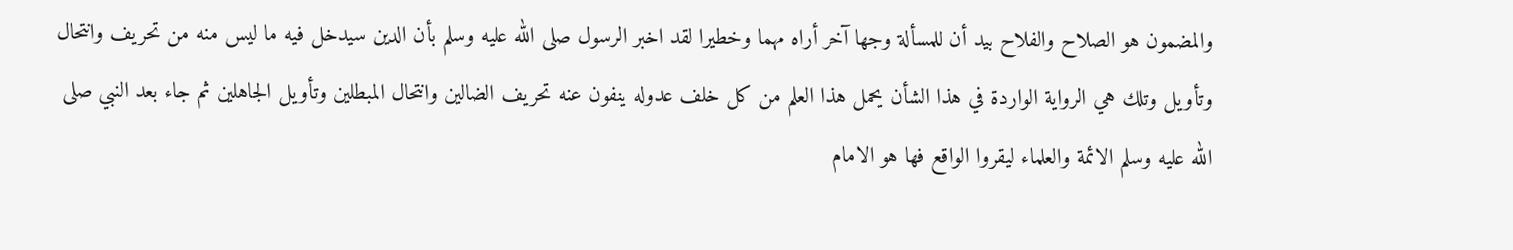والمضمون هو الصلاح والفلاح بيد أن للمسألة وجها آخر أراه مهما وخطيرا لقد اخبر الرسول صلى الله عليه وسلم بأن الدين سيدخل فيه ما ليس منه من تحريف وانتحال وتأويل وتلك هي الرواية الواردة في هذا الشأن يحمل هذا العلم من كل خلف عدوله ينفون عنه تحريف الضالين وانتحال المبطلين وتأويل الجاهلين ثم جاء بعد النبي صلى الله عليه وسلم الائمة والعلماء ليقروا الواقع فها هو الامام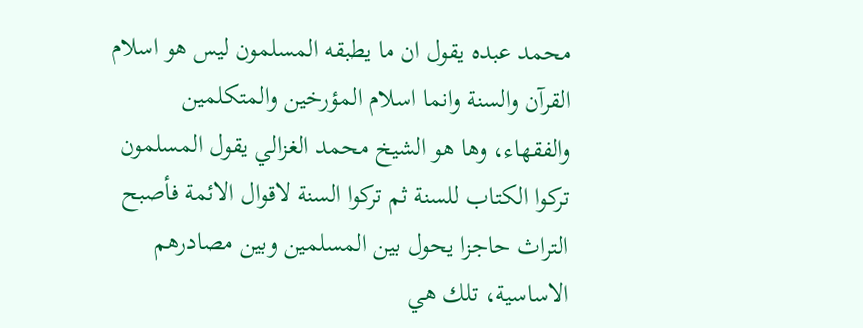محمد عبده يقول ان ما يطبقه المسلمون ليس هو اسلام القرآن والسنة وانما اسلام المؤرخين والمتكلمين والفقهاء، وها هو الشيخ محمد الغزالي يقول المسلمون تركوا الكتاب للسنة ثم تركوا السنة لاقوال الائمة فأصبح التراث حاجزا يحول بين المسلمين وبين مصادرهم الاساسية، تلك هي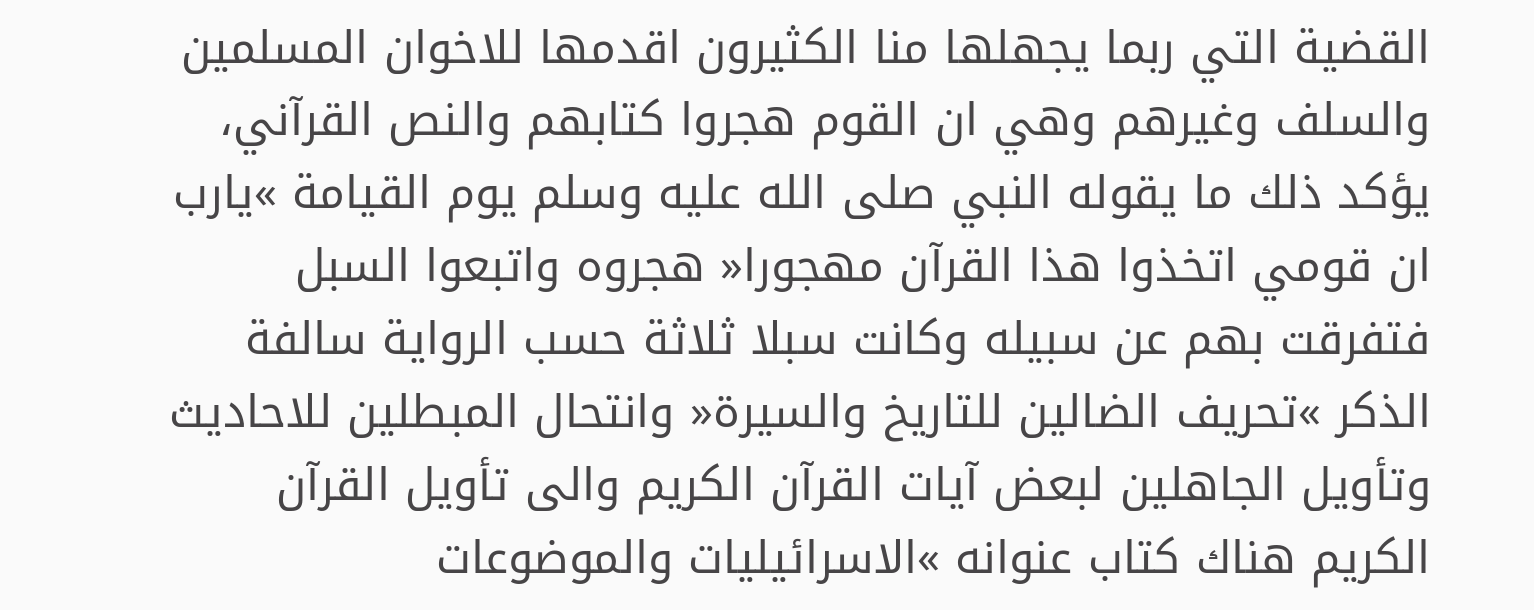القضية التي ربما يجهلها منا الكثيرون اقدمها للاخوان المسلمين والسلف وغيرهم وهي ان القوم هجروا كتابهم والنص القرآني، يؤكد ذلك ما يقوله النبي صلى الله عليه وسلم يوم القيامة »يارب ان قومي اتخذوا هذا القرآن مهجورا« هجروه واتبعوا السبل فتفرقت بهم عن سبيله وكانت سبلا ثلاثة حسب الرواية سالفة الذكر »تحريف الضالين للتاريخ والسيرة« وانتحال المبطلين للاحاديث وتأويل الجاهلين لبعض آيات القرآن الكريم والى تأويل القرآن الكريم هناك كتاب عنوانه »الاسرائيليات والموضوعات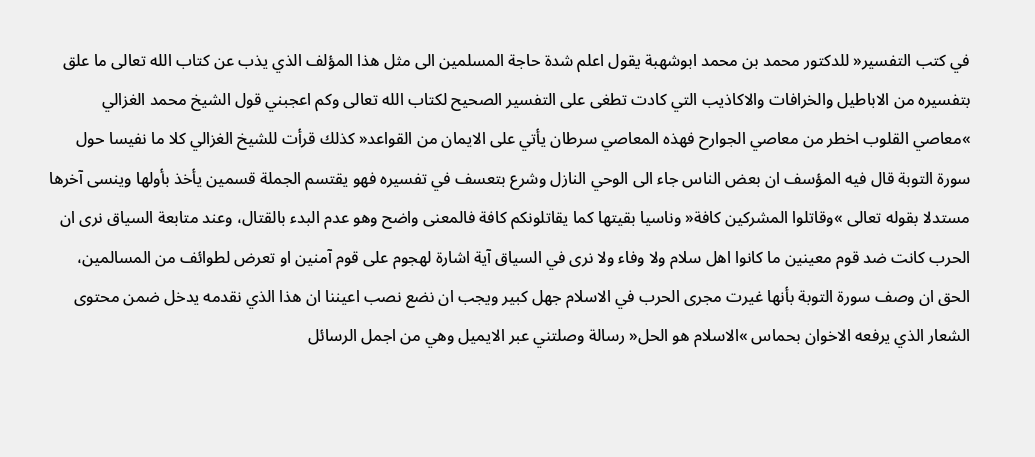في كتب التفسير« للدكتور محمد بن محمد ابوشهبة يقول اعلم شدة حاجة المسلمين الى مثل هذا المؤلف الذي يذب عن كتاب الله تعالى ما علق بتفسيره من الاباطيل والخرافات والاكاذيب التي كادت تطغى على التفسير الصحيح لكتاب الله تعالى وكم اعجبني قول الشيخ محمد الغزالي »معاصي القلوب اخطر من معاصي الجوارح فهذه المعاصي سرطان يأتي على الايمان من القواعد« كذلك قرأت للشيخ الغزالي كلا ما نفيسا حول سورة التوبة قال فيه المؤسف ان بعض الناس جاء الى الوحي النازل وشرع بتعسف في تفسيره فهو يقتسم الجملة قسمين يأخذ بأولها وينسى آخرها مستدلا بقوله تعالى »وقاتلوا المشركين كافة« وناسيا بقيتها كما يقاتلونكم كافة فالمعنى واضح وهو عدم البدء بالقتال، وعند متابعة السياق نرى ان الحرب كانت ضد قوم معينين ما كانوا اهل سلام ولا وفاء ولا نرى في السياق آية اشارة لهجوم على قوم آمنين او تعرض لطوائف من المسالمين، الحق ان وصف سورة التوبة بأنها غيرت مجرى الحرب في الاسلام جهل كبير ويجب ان نضع نصب اعيننا ان هذا الذي نقدمه يدخل ضمن محتوى الشعار الذي يرفعه الاخوان بحماس »الاسلام هو الحل« رسالة وصلتني عبر الايميل وهي من اجمل الرسائل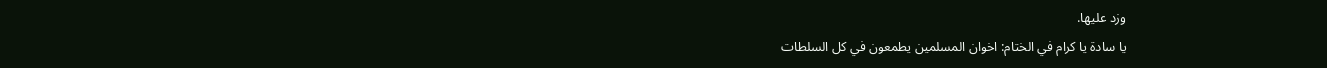وزد عليها.
يا سادة يا كرام في الختام: اخوان المسلمين يطمعون في كل السلطات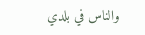والناس في بلدي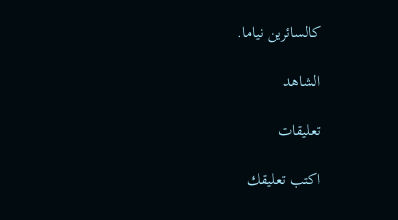كالسائرين نياما.

الشاهد

تعليقات

اكتب تعليقك